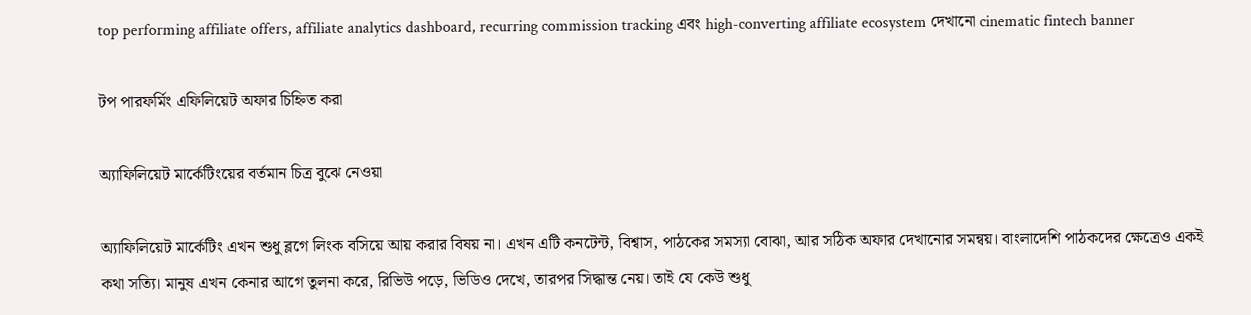top performing affiliate offers, affiliate analytics dashboard, recurring commission tracking এবং high-converting affiliate ecosystem দেখানো cinematic fintech banner

টপ পারফর্মিং এফিলিয়েট অফার চিহ্নিত করা

অ্যাফিলিয়েট মার্কেটিংয়ের বর্তমান চিত্র বুঝে নেওয়া

অ্যাফিলিয়েট মার্কেটিং এখন শুধু ব্লগে লিংক বসিয়ে আয় করার বিষয় না। এখন এটি কনটেন্ট, বিশ্বাস, পাঠকের সমস্যা বোঝা, আর সঠিক অফার দেখানোর সমন্বয়। বাংলাদেশি পাঠকদের ক্ষেত্রেও একই কথা সত্যি। মানুষ এখন কেনার আগে তুলনা করে, রিভিউ পড়ে, ভিডিও দেখে, তারপর সিদ্ধান্ত নেয়। তাই যে কেউ শুধু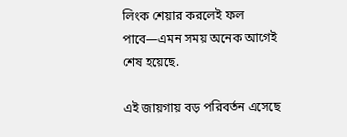লিংক শেয়ার করলেই ফল পাবে—এমন সময় অনেক আগেই শেষ হয়েছে.

এই জায়গায় বড় পরিবর্তন এসেছে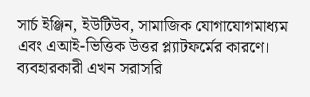সার্চ ইঞ্জিন, ইউটিউব, সামাজিক যোগাযোগমাধ্যম এবং এআই-ভিত্তিক উত্তর প্ল্যাটফর্মের কারণে। ব্যবহারকারী এখন সরাসরি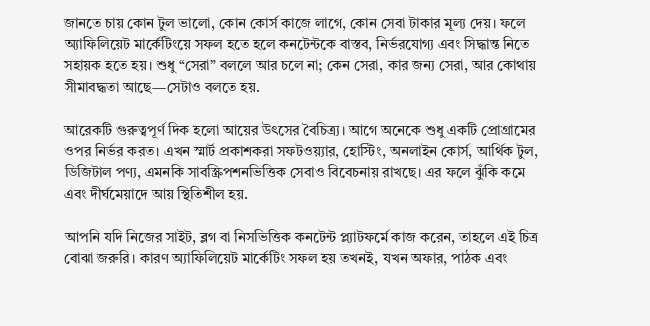জানতে চায় কোন টুল ভালো, কোন কোর্স কাজে লাগে, কোন সেবা টাকার মূল্য দেয়। ফলে অ্যাফিলিয়েট মার্কেটিংয়ে সফল হতে হলে কনটেন্টকে বাস্তব, নির্ভরযোগ্য এবং সিদ্ধান্ত নিতে সহায়ক হতে হয়। শুধু “সেরা” বললে আর চলে না; কেন সেরা, কার জন্য সেরা, আর কোথায় সীমাবদ্ধতা আছে—সেটাও বলতে হয়.

আরেকটি গুরুত্বপূর্ণ দিক হলো আয়ের উৎসের বৈচিত্র্য। আগে অনেকে শুধু একটি প্রোগ্রামের ওপর নির্ভর করত। এখন স্মার্ট প্রকাশকরা সফটওয়্যার, হোস্টিং, অনলাইন কোর্স, আর্থিক টুল, ডিজিটাল পণ্য, এমনকি সাবস্ক্রিপশনভিত্তিক সেবাও বিবেচনায় রাখছে। এর ফলে ঝুঁকি কমে এবং দীর্ঘমেয়াদে আয় স্থিতিশীল হয়.

আপনি যদি নিজের সাইট, ব্লগ বা নিসভিত্তিক কনটেন্ট প্ল্যাটফর্মে কাজ করেন, তাহলে এই চিত্র বোঝা জরুরি। কারণ অ্যাফিলিয়েট মার্কেটিং সফল হয় তখনই, যখন অফার, পাঠক এবং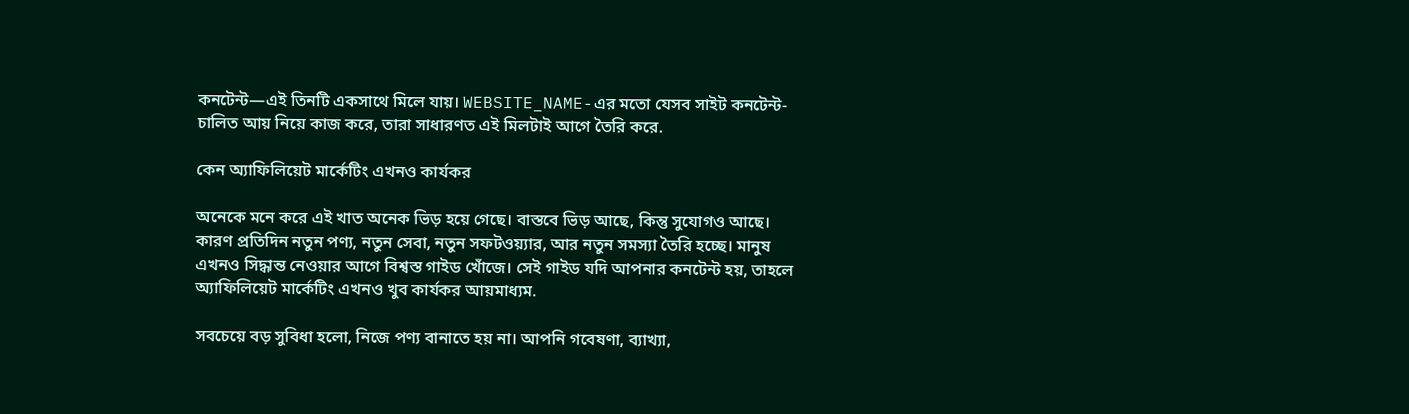কনটেন্ট—এই তিনটি একসাথে মিলে যায়। WEBSITE_NAME-এর মতো যেসব সাইট কনটেন্ট-চালিত আয় নিয়ে কাজ করে, তারা সাধারণত এই মিলটাই আগে তৈরি করে.

কেন অ্যাফিলিয়েট মার্কেটিং এখনও কার্যকর

অনেকে মনে করে এই খাত অনেক ভিড় হয়ে গেছে। বাস্তবে ভিড় আছে, কিন্তু সুযোগও আছে। কারণ প্রতিদিন নতুন পণ্য, নতুন সেবা, নতুন সফটওয়্যার, আর নতুন সমস্যা তৈরি হচ্ছে। মানুষ এখনও সিদ্ধান্ত নেওয়ার আগে বিশ্বস্ত গাইড খোঁজে। সেই গাইড যদি আপনার কনটেন্ট হয়, তাহলে অ্যাফিলিয়েট মার্কেটিং এখনও খুব কার্যকর আয়মাধ্যম.

সবচেয়ে বড় সুবিধা হলো, নিজে পণ্য বানাতে হয় না। আপনি গবেষণা, ব্যাখ্যা,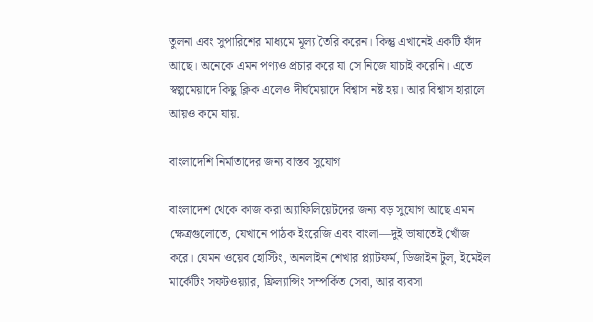তুলনা এবং সুপারিশের মাধ্যমে মূল্য তৈরি করেন। কিন্তু এখানেই একটি ফাঁদ আছে। অনেকে এমন পণ্যও প্রচার করে যা সে নিজে যাচাই করেনি। এতে স্বল্পমেয়াদে কিছু ক্লিক এলেও দীর্ঘমেয়াদে বিশ্বাস নষ্ট হয়। আর বিশ্বাস হারালে আয়ও কমে যায়.

বাংলাদেশি নির্মাতাদের জন্য বাস্তব সুযোগ

বাংলাদেশ থেকে কাজ করা অ্যাফিলিয়েটদের জন্য বড় সুযোগ আছে এমন ক্ষেত্রগুলোতে, যেখানে পাঠক ইংরেজি এবং বাংলা—দুই ভাষাতেই খোঁজ করে। যেমন ওয়েব হোস্টিং, অনলাইন শেখার প্ল্যাটফর্ম, ডিজাইন টুল, ইমেইল মার্কেটিং সফটওয়্যার, ফ্রিল্যান্সিং সম্পর্কিত সেবা, আর ব্যবসা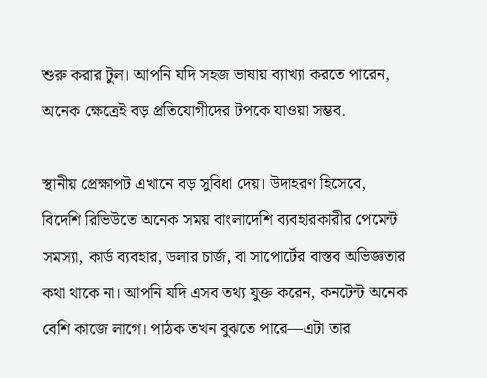শুরু করার টুল। আপনি যদি সহজ ভাষায় ব্যাখ্যা করতে পারেন, অনেক ক্ষেত্রেই বড় প্রতিযোগীদের টপকে যাওয়া সম্ভব.

স্থানীয় প্রেক্ষাপট এখানে বড় সুবিধা দেয়। উদাহরণ হিসেবে, বিদেশি রিভিউতে অনেক সময় বাংলাদেশি ব্যবহারকারীর পেমেন্ট সমস্যা, কার্ড ব্যবহার, ডলার চার্জ, বা সাপোর্টের বাস্তব অভিজ্ঞতার কথা থাকে না। আপনি যদি এসব তথ্য যুক্ত করেন, কনটেন্ট অনেক বেশি কাজে লাগে। পাঠক তখন বুঝতে পারে—এটা তার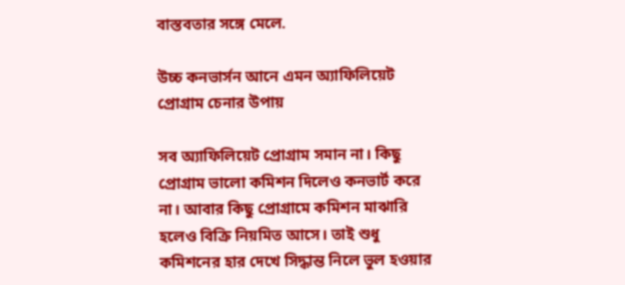বাস্তবতার সঙ্গে মেলে.

উচ্চ কনভার্সন আনে এমন অ্যাফিলিয়েট প্রোগ্রাম চেনার উপায়

সব অ্যাফিলিয়েট প্রোগ্রাম সমান না। কিছু প্রোগ্রাম ভালো কমিশন দিলেও কনভার্ট করে না। আবার কিছু প্রোগ্রামে কমিশন মাঝারি হলেও বিক্রি নিয়মিত আসে। তাই শুধু কমিশনের হার দেখে সিদ্ধান্ত নিলে ভুল হওয়ার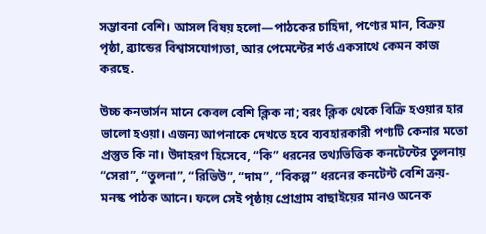সম্ভাবনা বেশি। আসল বিষয় হলো—পাঠকের চাহিদা, পণ্যের মান, বিক্রয় পৃষ্ঠা, ব্র্যান্ডের বিশ্বাসযোগ্যতা, আর পেমেন্টের শর্ত একসাথে কেমন কাজ করছে.

উচ্চ কনভার্সন মানে কেবল বেশি ক্লিক না; বরং ক্লিক থেকে বিক্রি হওয়ার হার ভালো হওয়া। এজন্য আপনাকে দেখতে হবে ব্যবহারকারী পণ্যটি কেনার মতো প্রস্তুত কি না। উদাহরণ হিসেবে, “কি” ধরনের তথ্যভিত্তিক কনটেন্টের তুলনায় “সেরা”, “তুলনা”, “রিভিউ”, “দাম”, “বিকল্প” ধরনের কনটেন্ট বেশি ক্রয়-মনস্ক পাঠক আনে। ফলে সেই পৃষ্ঠায় প্রোগ্রাম বাছাইয়ের মানও অনেক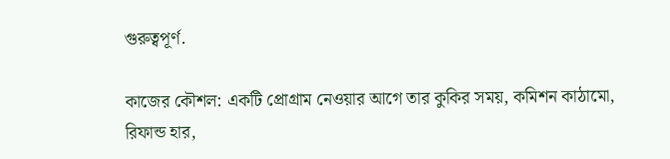গুরুত্বপূর্ণ.

কাজের কৌশল: একটি প্রোগ্রাম নেওয়ার আগে তার কুকির সময়, কমিশন কাঠামো, রিফান্ড হার,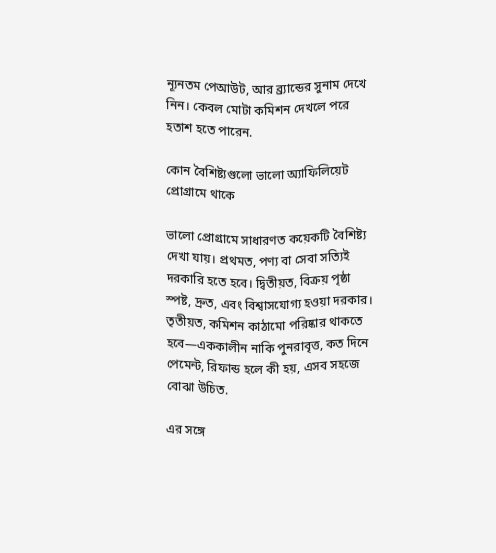ন্যূনতম পেআউট, আর ব্র্যান্ডের সুনাম দেখে নিন। কেবল মোটা কমিশন দেখলে পরে হতাশ হতে পারেন.

কোন বৈশিষ্ট্যগুলো ভালো অ্যাফিলিয়েট প্রোগ্রামে থাকে

ভালো প্রোগ্রামে সাধারণত কয়েকটি বৈশিষ্ট্য দেখা যায়। প্রথমত, পণ্য বা সেবা সত্যিই দরকারি হতে হবে। দ্বিতীয়ত, বিক্রয় পৃষ্ঠা স্পষ্ট, দ্রুত, এবং বিশ্বাসযোগ্য হওয়া দরকার। তৃতীয়ত, কমিশন কাঠামো পরিষ্কার থাকতে হবে—এককালীন নাকি পুনরাবৃত্ত, কত দিনে পেমেন্ট, রিফান্ড হলে কী হয়, এসব সহজে বোঝা উচিত.

এর সঙ্গে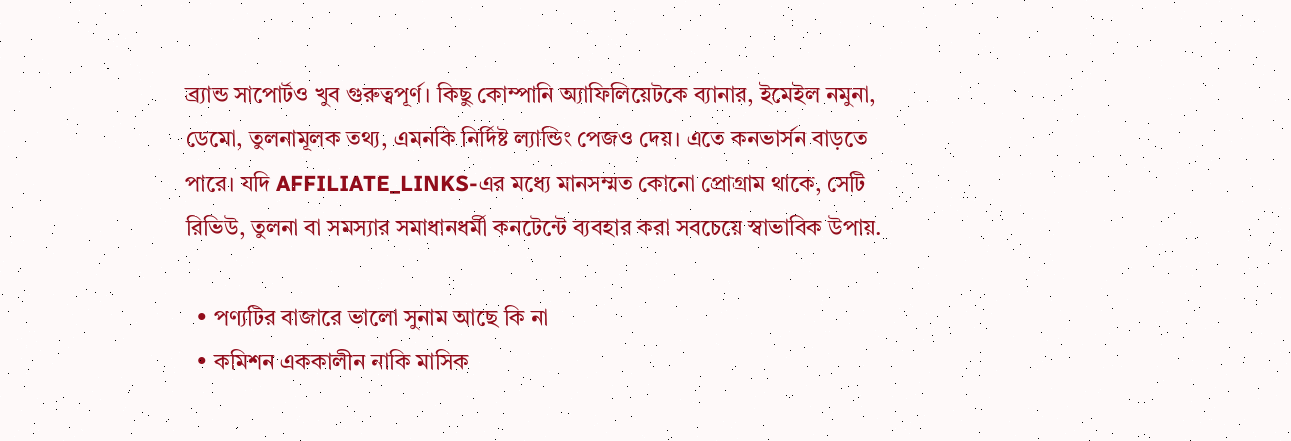ব্র্যান্ড সাপোর্টও খুব গুরুত্বপূর্ণ। কিছু কোম্পানি অ্যাফিলিয়েটকে ব্যানার, ইমেইল নমুনা, ডেমো, তুলনামূলক তথ্য, এমনকি নির্দিষ্ট ল্যান্ডিং পেজও দেয়। এতে কনভার্সন বাড়তে পারে। যদি AFFILIATE_LINKS-এর মধ্যে মানসম্মত কোনো প্রোগ্রাম থাকে, সেটি রিভিউ, তুলনা বা সমস্যার সমাধানধর্মী কনটেন্টে ব্যবহার করা সবচেয়ে স্বাভাবিক উপায়.

  • পণ্যটির বাজারে ভালো সুনাম আছে কি না
  • কমিশন এককালীন নাকি মাসিক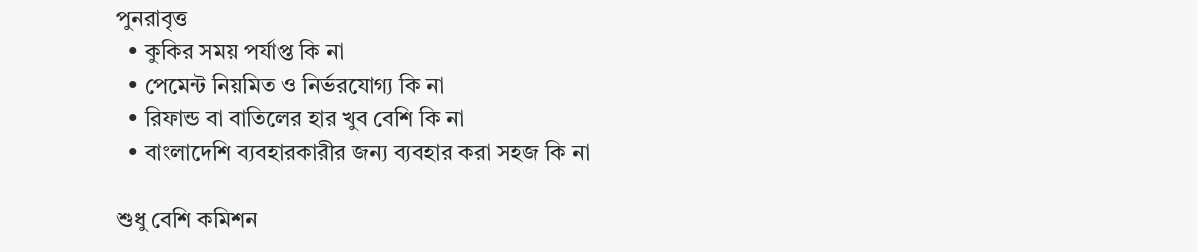পুনরাবৃত্ত
  • কুকির সময় পর্যাপ্ত কি না
  • পেমেন্ট নিয়মিত ও নির্ভরযোগ্য কি না
  • রিফান্ড বা বাতিলের হার খুব বেশি কি না
  • বাংলাদেশি ব্যবহারকারীর জন্য ব্যবহার করা সহজ কি না

শুধু বেশি কমিশন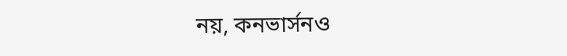নয়, কনভার্সনও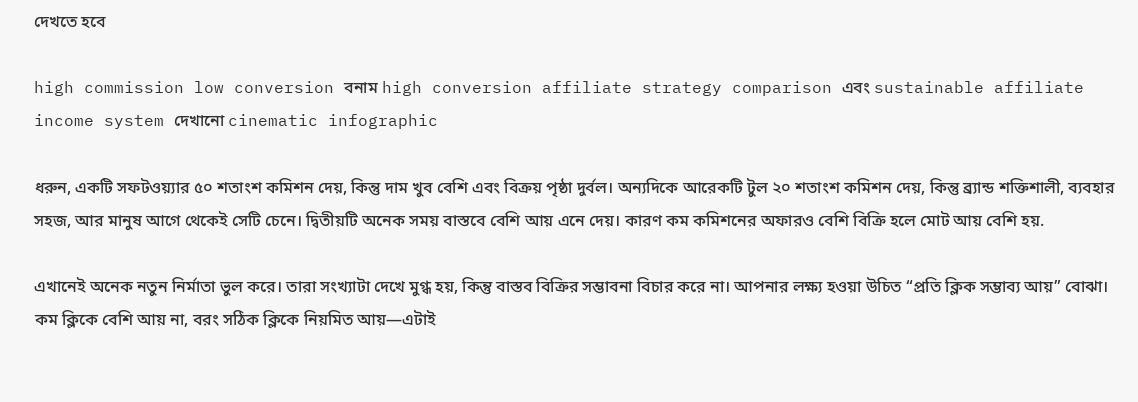দেখতে হবে

high commission low conversion বনাম high conversion affiliate strategy comparison এবং sustainable affiliate income system দেখানো cinematic infographic

ধরুন, একটি সফটওয়্যার ৫০ শতাংশ কমিশন দেয়, কিন্তু দাম খুব বেশি এবং বিক্রয় পৃষ্ঠা দুর্বল। অন্যদিকে আরেকটি টুল ২০ শতাংশ কমিশন দেয়, কিন্তু ব্র্যান্ড শক্তিশালী, ব্যবহার সহজ, আর মানুষ আগে থেকেই সেটি চেনে। দ্বিতীয়টি অনেক সময় বাস্তবে বেশি আয় এনে দেয়। কারণ কম কমিশনের অফারও বেশি বিক্রি হলে মোট আয় বেশি হয়.

এখানেই অনেক নতুন নির্মাতা ভুল করে। তারা সংখ্যাটা দেখে মুগ্ধ হয়, কিন্তু বাস্তব বিক্রির সম্ভাবনা বিচার করে না। আপনার লক্ষ্য হওয়া উচিত “প্রতি ক্লিক সম্ভাব্য আয়” বোঝা। কম ক্লিকে বেশি আয় না, বরং সঠিক ক্লিকে নিয়মিত আয়—এটাই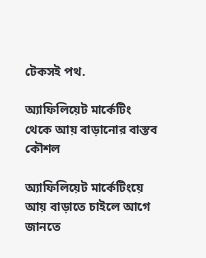টেকসই পথ.

অ্যাফিলিয়েট মার্কেটিং থেকে আয় বাড়ানোর বাস্তব কৌশল

অ্যাফিলিয়েট মার্কেটিংয়ে আয় বাড়াতে চাইলে আগে জানতে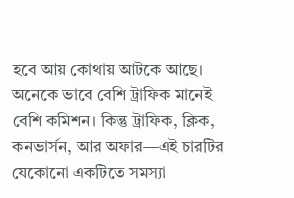হবে আয় কোথায় আটকে আছে। অনেকে ভাবে বেশি ট্রাফিক মানেই বেশি কমিশন। কিন্তু ট্রাফিক, ক্লিক, কনভার্সন, আর অফার—এই চারটির যেকোনো একটিতে সমস্যা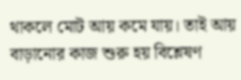থাকলে মোট আয় কমে যায়। তাই আয় বাড়ানোর কাজ শুরু হয় বিশ্লেষণ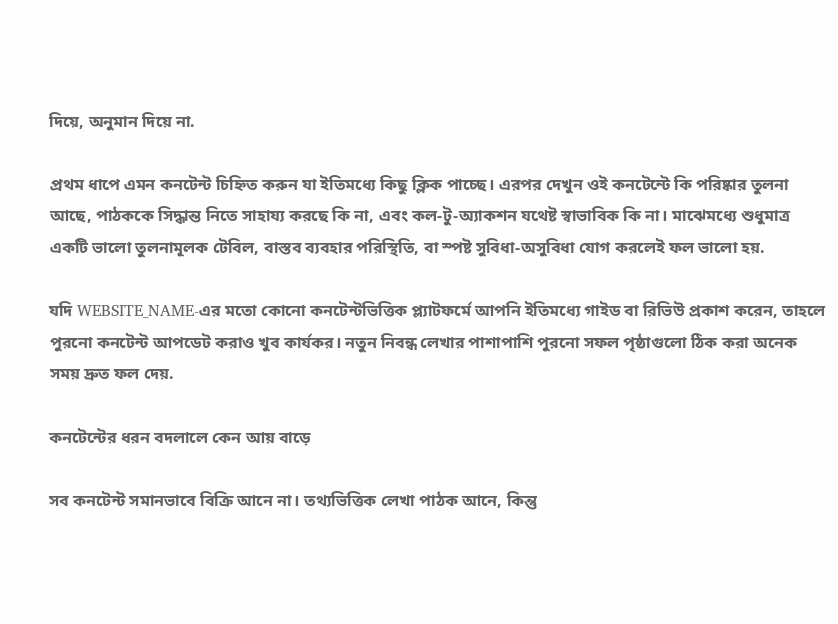দিয়ে, অনুমান দিয়ে না.

প্রথম ধাপে এমন কনটেন্ট চিহ্নিত করুন যা ইতিমধ্যে কিছু ক্লিক পাচ্ছে। এরপর দেখুন ওই কনটেন্টে কি পরিষ্কার তুলনা আছে, পাঠককে সিদ্ধান্ত নিতে সাহায্য করছে কি না, এবং কল-টু-অ্যাকশন যথেষ্ট স্বাভাবিক কি না। মাঝেমধ্যে শুধুমাত্র একটি ভালো তুলনামূলক টেবিল, বাস্তব ব্যবহার পরিস্থিতি, বা স্পষ্ট সুবিধা-অসুবিধা যোগ করলেই ফল ভালো হয়.

যদি WEBSITE_NAME-এর মতো কোনো কনটেন্টভিত্তিক প্ল্যাটফর্মে আপনি ইতিমধ্যে গাইড বা রিভিউ প্রকাশ করেন, তাহলে পুরনো কনটেন্ট আপডেট করাও খুব কার্যকর। নতুন নিবন্ধ লেখার পাশাপাশি পুরনো সফল পৃষ্ঠাগুলো ঠিক করা অনেক সময় দ্রুত ফল দেয়.

কনটেন্টের ধরন বদলালে কেন আয় বাড়ে

সব কনটেন্ট সমানভাবে বিক্রি আনে না। তথ্যভিত্তিক লেখা পাঠক আনে, কিন্তু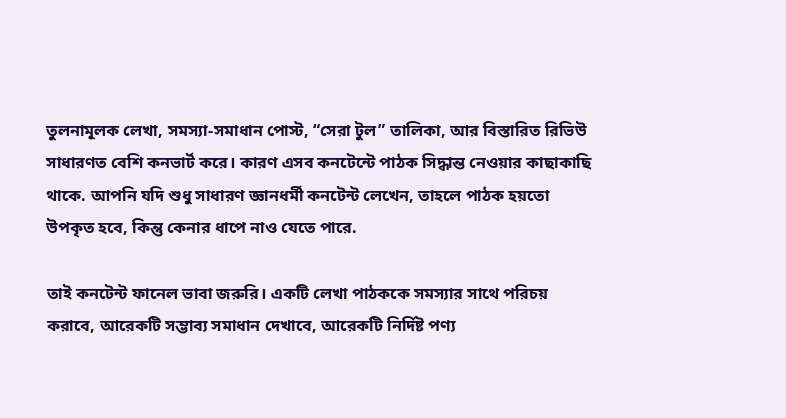তুলনামূলক লেখা, সমস্যা-সমাধান পোস্ট, “সেরা টুল” তালিকা, আর বিস্তারিত রিভিউ সাধারণত বেশি কনভার্ট করে। কারণ এসব কনটেন্টে পাঠক সিদ্ধান্ত নেওয়ার কাছাকাছি থাকে. আপনি যদি শুধু সাধারণ জ্ঞানধর্মী কনটেন্ট লেখেন, তাহলে পাঠক হয়তো উপকৃত হবে, কিন্তু কেনার ধাপে নাও যেতে পারে.

তাই কনটেন্ট ফানেল ভাবা জরুরি। একটি লেখা পাঠককে সমস্যার সাথে পরিচয় করাবে, আরেকটি সম্ভাব্য সমাধান দেখাবে, আরেকটি নির্দিষ্ট পণ্য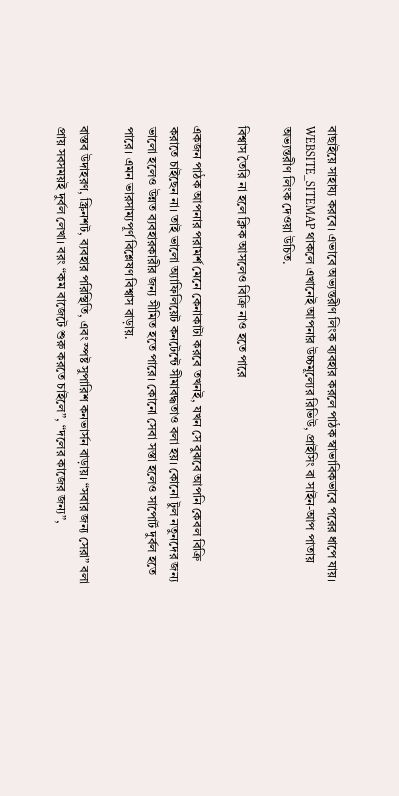বাছাইয়ে সাহায্য করবে। এভাবে অভ্যন্তরীণ লিংক ব্যবহার করলে পাঠক স্বাভাবিকভাবে পরের ধাপে যায়। WEBSITE_SITEMAP থাকলে এখানেই আপনার উচ্চমূল্যের রিভিউ, প্রাইসিং বা সাইন-আপ পাতায় অভ্যন্তরীণ লিংক দেওয়া উচিত.

বিশ্বাস তৈরি না হলে ক্লিক আসলেও বিক্রি নাও হতে পারে

একজন পাঠক আপনার পরামর্শ মেনে কেনাকাটা করবে তখনই, যখন সে বুঝবে আপনি কেবল বিক্রি করাতে চাইছেন না। তাই ভালো অ্যাফিলিয়েট কনটেন্টে সীমাবদ্ধতাও বলা হয়। কোনো টুল নতুনদের জন্য ভালো হলেও উন্নত ব্যবহারকারীর জন্য সীমিত হতে পারে। কোনো সেবা সস্তা হলেও সাপোর্ট দুর্বল হতে পারে। এমন ভারসাম্যপূর্ণ বিশ্লেষণ বিশ্বাস বাড়ায়.

বাস্তব উদাহরণ, স্ক্রিনশট, ব্যবহার পরিস্থিতি, এবং স্পষ্ট সুপারিশ কনভার্সন বাড়ায়। “সবার জন্য সেরা” বলা প্রায় সবসময়ই দুর্বল লেখা। বরং “কম বাজেটে শুরু করতে চাইলে”, “দলের কাজের জন্য”,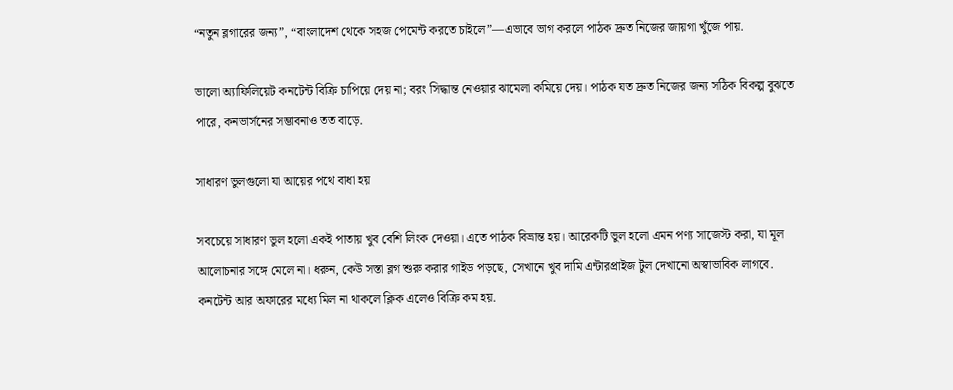“নতুন ব্লগারের জন্য”, “বাংলাদেশ থেকে সহজ পেমেন্ট করতে চাইলে”—এভাবে ভাগ করলে পাঠক দ্রুত নিজের জায়গা খুঁজে পায়.

ভালো অ্যাফিলিয়েট কনটেন্ট বিক্রি চাপিয়ে দেয় না; বরং সিদ্ধান্ত নেওয়ার ঝামেলা কমিয়ে দেয়। পাঠক যত দ্রুত নিজের জন্য সঠিক বিকল্প বুঝতে পারে, কনভার্সনের সম্ভাবনাও তত বাড়ে.

সাধারণ ভুলগুলো যা আয়ের পথে বাধা হয়

সবচেয়ে সাধারণ ভুল হলো একই পাতায় খুব বেশি লিংক দেওয়া। এতে পাঠক বিভ্রান্ত হয়। আরেকটি ভুল হলো এমন পণ্য সাজেস্ট করা, যা মূল আলোচনার সঙ্গে মেলে না। ধরুন, কেউ সস্তা ব্লগ শুরু করার গাইড পড়ছে, সেখানে খুব দামি এন্টারপ্রাইজ টুল দেখানো অস্বাভাবিক লাগবে. কনটেন্ট আর অফারের মধ্যে মিল না থাকলে ক্লিক এলেও বিক্রি কম হয়.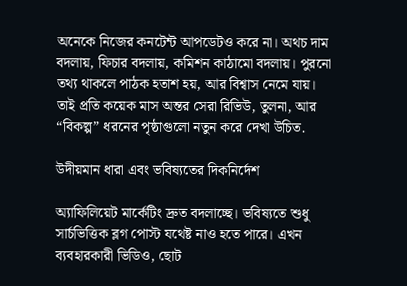অনেকে নিজের কনটেন্ট আপডেটও করে না। অথচ দাম বদলায়, ফিচার বদলায়, কমিশন কাঠামো বদলায়। পুরনো তথ্য থাকলে পাঠক হতাশ হয়, আর বিশ্বাস নেমে যায়। তাই প্রতি কয়েক মাস অন্তর সেরা রিভিউ, তুলনা, আর “বিকল্প” ধরনের পৃষ্ঠাগুলো নতুন করে দেখা উচিত.

উদীয়মান ধারা এবং ভবিষ্যতের দিকনির্দেশ

অ্যাফিলিয়েট মার্কেটিং দ্রুত বদলাচ্ছে। ভবিষ্যতে শুধু সার্চভিত্তিক ব্লগ পোস্ট যথেষ্ট নাও হতে পারে। এখন ব্যবহারকারী ভিডিও, ছোট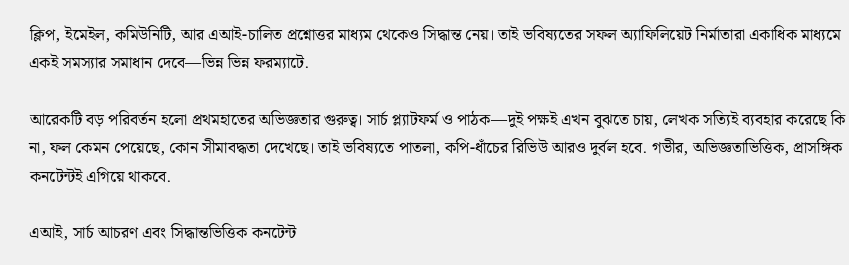ক্লিপ, ইমেইল, কমিউনিটি, আর এআই-চালিত প্রশ্নোত্তর মাধ্যম থেকেও সিদ্ধান্ত নেয়। তাই ভবিষ্যতের সফল অ্যাফিলিয়েট নির্মাতারা একাধিক মাধ্যমে একই সমস্যার সমাধান দেবে—ভিন্ন ভিন্ন ফরম্যাটে.

আরেকটি বড় পরিবর্তন হলো প্রথমহাতের অভিজ্ঞতার গুরুত্ব। সার্চ প্ল্যাটফর্ম ও পাঠক—দুই পক্ষই এখন বুঝতে চায়, লেখক সত্যিই ব্যবহার করেছে কি না, ফল কেমন পেয়েছে, কোন সীমাবদ্ধতা দেখেছে। তাই ভবিষ্যতে পাতলা, কপি-ধাঁচের রিভিউ আরও দুর্বল হবে. গভীর, অভিজ্ঞতাভিত্তিক, প্রাসঙ্গিক কনটেন্টই এগিয়ে থাকবে.

এআই, সার্চ আচরণ এবং সিদ্ধান্তভিত্তিক কনটেন্ট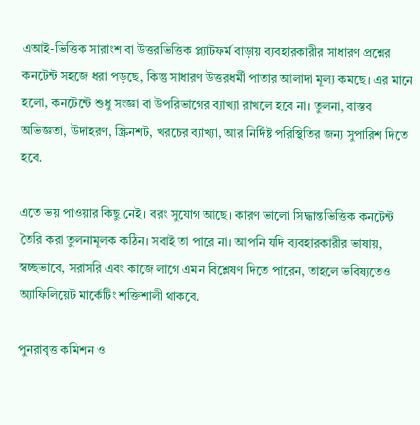এআই-ভিত্তিক সারাংশ বা উত্তরভিত্তিক প্ল্যাটফর্ম বাড়ায় ব্যবহারকারীর সাধারণ প্রশ্নের কনটেন্ট সহজে ধরা পড়ছে, কিন্তু সাধারণ উত্তরধর্মী পাতার আলাদা মূল্য কমছে। এর মানে হলো, কনটেন্টে শুধু সংজ্ঞা বা উপরিভাগের ব্যাখ্যা রাখলে হবে না। তুলনা, বাস্তব অভিজ্ঞতা, উদাহরণ, স্ক্রিনশট, খরচের ব্যাখ্যা, আর নির্দিষ্ট পরিস্থিতির জন্য সুপারিশ দিতে হবে.

এতে ভয় পাওয়ার কিছু নেই। বরং সুযোগ আছে। কারণ ভালো সিদ্ধান্তভিত্তিক কনটেন্ট তৈরি করা তুলনামূলক কঠিন। সবাই তা পারে না। আপনি যদি ব্যবহারকারীর ভাষায়, স্বচ্ছভাবে, সরাসরি এবং কাজে লাগে এমন বিশ্লেষণ দিতে পারেন, তাহলে ভবিষ্যতেও অ্যাফিলিয়েট মার্কেটিং শক্তিশালী থাকবে.

পুনরাবৃত্ত কমিশন ও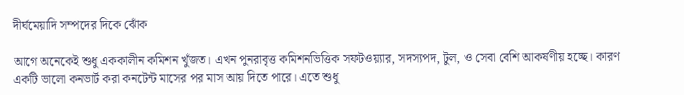দীর্ঘমেয়াদি সম্পদের দিকে ঝোঁক

আগে অনেকেই শুধু এককালীন কমিশন খুঁজত। এখন পুনরাবৃত্ত কমিশনভিত্তিক সফটওয়্যার, সদস্যপদ, টুল, ও সেবা বেশি আকর্ষণীয় হচ্ছে। কারণ একটি ভালো কনভার্ট করা কনটেন্ট মাসের পর মাস আয় দিতে পারে। এতে শুধু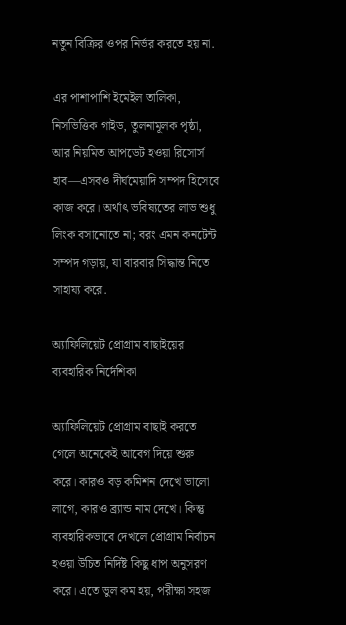নতুন বিক্রির ওপর নির্ভর করতে হয় না.

এর পাশাপাশি ইমেইল তালিকা, নিসভিত্তিক গাইড, তুলনামূলক পৃষ্ঠা, আর নিয়মিত আপডেট হওয়া রিসোর্স হাব—এসবও দীর্ঘমেয়াদি সম্পদ হিসেবে কাজ করে। অর্থাৎ ভবিষ্যতের লাভ শুধু লিংক বসানোতে না; বরং এমন কনটেন্ট সম্পদ গড়ায়, যা বারবার সিদ্ধান্ত নিতে সাহায্য করে.

অ্যাফিলিয়েট প্রোগ্রাম বাছাইয়ের ব্যবহারিক নির্দেশিকা

অ্যাফিলিয়েট প্রোগ্রাম বাছাই করতে গেলে অনেকেই আবেগ দিয়ে শুরু করে। কারও বড় কমিশন দেখে ভালো লাগে, কারও ব্র্যান্ড নাম দেখে। কিন্তু ব্যবহারিকভাবে দেখলে প্রোগ্রাম নির্বাচন হওয়া উচিত নির্দিষ্ট কিছু ধাপ অনুসরণ করে। এতে ভুল কম হয়, পরীক্ষা সহজ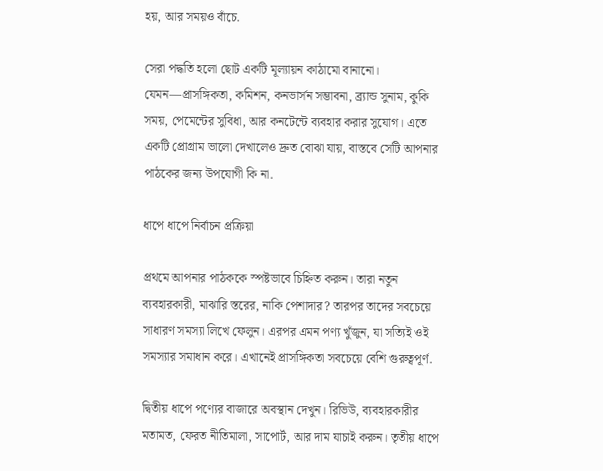হয়, আর সময়ও বাঁচে.

সেরা পদ্ধতি হলো ছোট একটি মূল্যায়ন কাঠামো বানানো। যেমন—প্রাসঙ্গিকতা, কমিশন, কনভার্সন সম্ভাবনা, ব্র্যান্ড সুনাম, কুকি সময়, পেমেন্টের সুবিধা, আর কনটেন্টে ব্যবহার করার সুযোগ। এতে একটি প্রোগ্রাম ভালো দেখালেও দ্রুত বোঝা যায়, বাস্তবে সেটি আপনার পাঠকের জন্য উপযোগী কি না.

ধাপে ধাপে নির্বাচন প্রক্রিয়া

প্রথমে আপনার পাঠককে স্পষ্টভাবে চিহ্নিত করুন। তারা নতুন ব্যবহারকারী, মাঝারি স্তরের, নাকি পেশাদার? তারপর তাদের সবচেয়ে সাধারণ সমস্যা লিখে ফেলুন। এরপর এমন পণ্য খুঁজুন, যা সত্যিই ওই সমস্যার সমাধান করে। এখানেই প্রাসঙ্গিকতা সবচেয়ে বেশি গুরুত্বপূর্ণ.

দ্বিতীয় ধাপে পণ্যের বাজারে অবস্থান দেখুন। রিভিউ, ব্যবহারকারীর মতামত, ফেরত নীতিমালা, সাপোর্ট, আর দাম যাচাই করুন। তৃতীয় ধাপে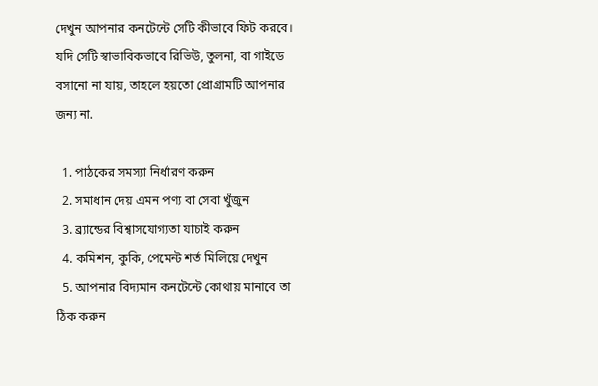দেখুন আপনার কনটেন্টে সেটি কীভাবে ফিট করবে। যদি সেটি স্বাভাবিকভাবে রিভিউ, তুলনা, বা গাইডে বসানো না যায়, তাহলে হয়তো প্রোগ্রামটি আপনার জন্য না.

  1. পাঠকের সমস্যা নির্ধারণ করুন
  2. সমাধান দেয় এমন পণ্য বা সেবা খুঁজুন
  3. ব্র্যান্ডের বিশ্বাসযোগ্যতা যাচাই করুন
  4. কমিশন, কুকি, পেমেন্ট শর্ত মিলিয়ে দেখুন
  5. আপনার বিদ্যমান কনটেন্টে কোথায় মানাবে তা ঠিক করুন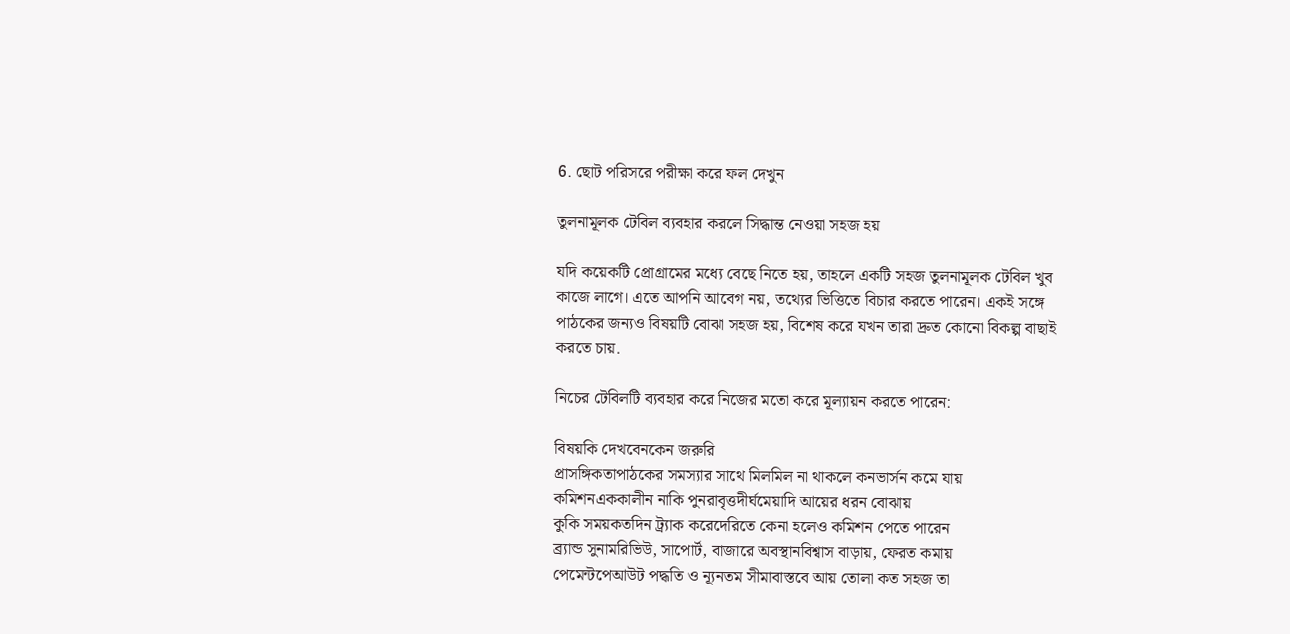6. ছোট পরিসরে পরীক্ষা করে ফল দেখুন

তুলনামূলক টেবিল ব্যবহার করলে সিদ্ধান্ত নেওয়া সহজ হয়

যদি কয়েকটি প্রোগ্রামের মধ্যে বেছে নিতে হয়, তাহলে একটি সহজ তুলনামূলক টেবিল খুব কাজে লাগে। এতে আপনি আবেগ নয়, তথ্যের ভিত্তিতে বিচার করতে পারেন। একই সঙ্গে পাঠকের জন্যও বিষয়টি বোঝা সহজ হয়, বিশেষ করে যখন তারা দ্রুত কোনো বিকল্প বাছাই করতে চায়.

নিচের টেবিলটি ব্যবহার করে নিজের মতো করে মূল্যায়ন করতে পারেন:

বিষয়কি দেখবেনকেন জরুরি
প্রাসঙ্গিকতাপাঠকের সমস্যার সাথে মিলমিল না থাকলে কনভার্সন কমে যায়
কমিশনএককালীন নাকি পুনরাবৃত্তদীর্ঘমেয়াদি আয়ের ধরন বোঝায়
কুকি সময়কতদিন ট্র্যাক করেদেরিতে কেনা হলেও কমিশন পেতে পারেন
ব্র্যান্ড সুনামরিভিউ, সাপোর্ট, বাজারে অবস্থানবিশ্বাস বাড়ায়, ফেরত কমায়
পেমেন্টপেআউট পদ্ধতি ও ন্যূনতম সীমাবাস্তবে আয় তোলা কত সহজ তা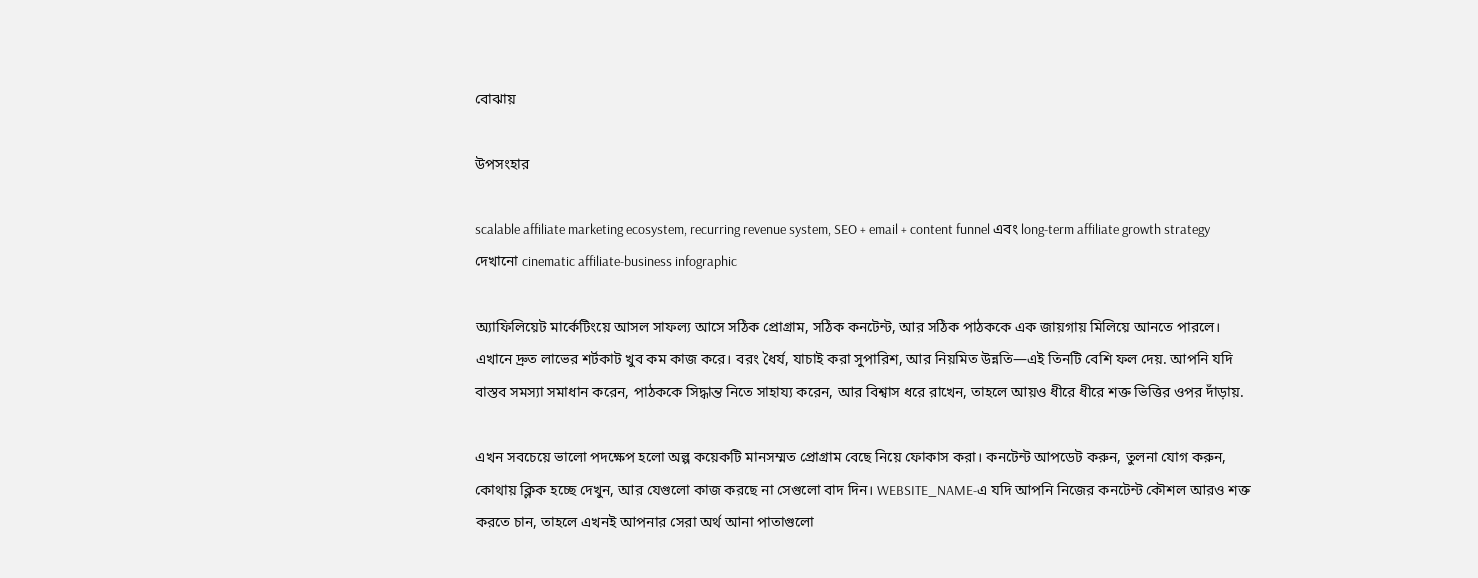বোঝায়

উপসংহার

scalable affiliate marketing ecosystem, recurring revenue system, SEO + email + content funnel এবং long-term affiliate growth strategy দেখানো cinematic affiliate-business infographic

অ্যাফিলিয়েট মার্কেটিংয়ে আসল সাফল্য আসে সঠিক প্রোগ্রাম, সঠিক কনটেন্ট, আর সঠিক পাঠককে এক জায়গায় মিলিয়ে আনতে পারলে। এখানে দ্রুত লাভের শর্টকাট খুব কম কাজ করে। বরং ধৈর্য, যাচাই করা সুপারিশ, আর নিয়মিত উন্নতি—এই তিনটি বেশি ফল দেয়. আপনি যদি বাস্তব সমস্যা সমাধান করেন, পাঠককে সিদ্ধান্ত নিতে সাহায্য করেন, আর বিশ্বাস ধরে রাখেন, তাহলে আয়ও ধীরে ধীরে শক্ত ভিত্তির ওপর দাঁড়ায়.

এখন সবচেয়ে ভালো পদক্ষেপ হলো অল্প কয়েকটি মানসম্মত প্রোগ্রাম বেছে নিয়ে ফোকাস করা। কনটেন্ট আপডেট করুন, তুলনা যোগ করুন, কোথায় ক্লিক হচ্ছে দেখুন, আর যেগুলো কাজ করছে না সেগুলো বাদ দিন। WEBSITE_NAME-এ যদি আপনি নিজের কনটেন্ট কৌশল আরও শক্ত করতে চান, তাহলে এখনই আপনার সেরা অর্থ আনা পাতাগুলো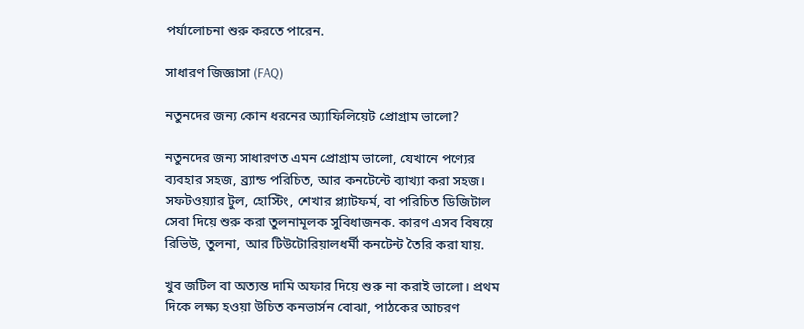পর্যালোচনা শুরু করতে পারেন.

সাধারণ জিজ্ঞাসা (FAQ)

নতুনদের জন্য কোন ধরনের অ্যাফিলিয়েট প্রোগ্রাম ভালো?

নতুনদের জন্য সাধারণত এমন প্রোগ্রাম ভালো, যেখানে পণ্যের ব্যবহার সহজ, ব্র্যান্ড পরিচিত, আর কনটেন্টে ব্যাখ্যা করা সহজ। সফটওয়্যার টুল, হোস্টিং, শেখার প্ল্যাটফর্ম, বা পরিচিত ডিজিটাল সেবা দিয়ে শুরু করা তুলনামূলক সুবিধাজনক. কারণ এসব বিষয়ে রিভিউ, তুলনা, আর টিউটোরিয়ালধর্মী কনটেন্ট তৈরি করা যায়.

খুব জটিল বা অত্যন্ত দামি অফার দিয়ে শুরু না করাই ভালো। প্রথম দিকে লক্ষ্য হওয়া উচিত কনভার্সন বোঝা, পাঠকের আচরণ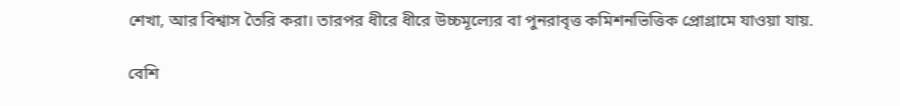শেখা, আর বিশ্বাস তৈরি করা। তারপর ধীরে ধীরে উচ্চমূল্যের বা পুনরাবৃত্ত কমিশনভিত্তিক প্রোগ্রামে যাওয়া যায়.

বেশি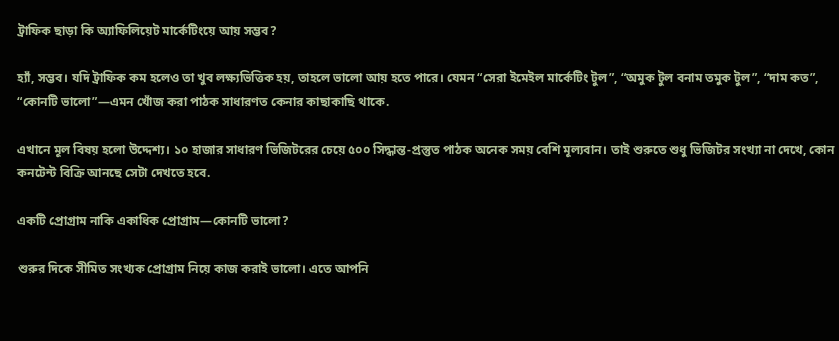ট্রাফিক ছাড়া কি অ্যাফিলিয়েট মার্কেটিংয়ে আয় সম্ভব?

হ্যাঁ, সম্ভব। যদি ট্রাফিক কম হলেও তা খুব লক্ষ্যভিত্তিক হয়, তাহলে ভালো আয় হতে পারে। যেমন “সেরা ইমেইল মার্কেটিং টুল”, “অমুক টুল বনাম তমুক টুল”, “দাম কত”, “কোনটি ভালো”—এমন খোঁজ করা পাঠক সাধারণত কেনার কাছাকাছি থাকে.

এখানে মূল বিষয় হলো উদ্দেশ্য। ১০ হাজার সাধারণ ভিজিটরের চেয়ে ৫০০ সিদ্ধান্ত-প্রস্তুত পাঠক অনেক সময় বেশি মূল্যবান। তাই শুরুতে শুধু ভিজিটর সংখ্যা না দেখে, কোন কনটেন্ট বিক্রি আনছে সেটা দেখতে হবে.

একটি প্রোগ্রাম নাকি একাধিক প্রোগ্রাম—কোনটি ভালো?

শুরুর দিকে সীমিত সংখ্যক প্রোগ্রাম নিয়ে কাজ করাই ভালো। এতে আপনি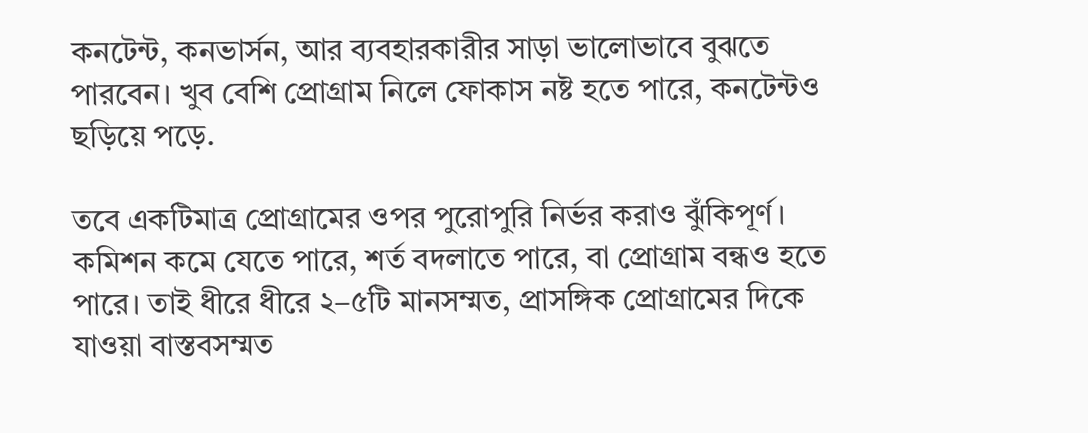কনটেন্ট, কনভার্সন, আর ব্যবহারকারীর সাড়া ভালোভাবে বুঝতে পারবেন। খুব বেশি প্রোগ্রাম নিলে ফোকাস নষ্ট হতে পারে, কনটেন্টও ছড়িয়ে পড়ে.

তবে একটিমাত্র প্রোগ্রামের ওপর পুরোপুরি নির্ভর করাও ঝুঁকিপূর্ণ। কমিশন কমে যেতে পারে, শর্ত বদলাতে পারে, বা প্রোগ্রাম বন্ধও হতে পারে। তাই ধীরে ধীরে ২–৫টি মানসম্মত, প্রাসঙ্গিক প্রোগ্রামের দিকে যাওয়া বাস্তবসম্মত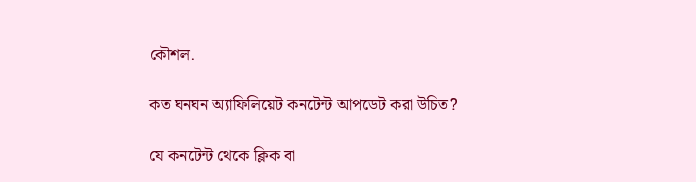কৌশল.

কত ঘনঘন অ্যাফিলিয়েট কনটেন্ট আপডেট করা উচিত?

যে কনটেন্ট থেকে ক্লিক বা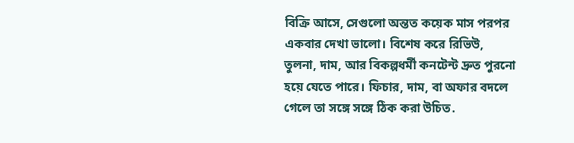বিক্রি আসে, সেগুলো অন্তত কয়েক মাস পরপর একবার দেখা ভালো। বিশেষ করে রিভিউ, তুলনা, দাম, আর বিকল্পধর্মী কনটেন্ট দ্রুত পুরনো হয়ে যেতে পারে। ফিচার, দাম, বা অফার বদলে গেলে তা সঙ্গে সঙ্গে ঠিক করা উচিত.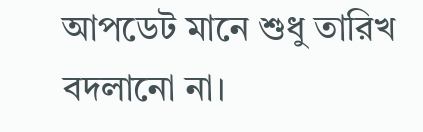আপডেট মানে শুধু তারিখ বদলানো না।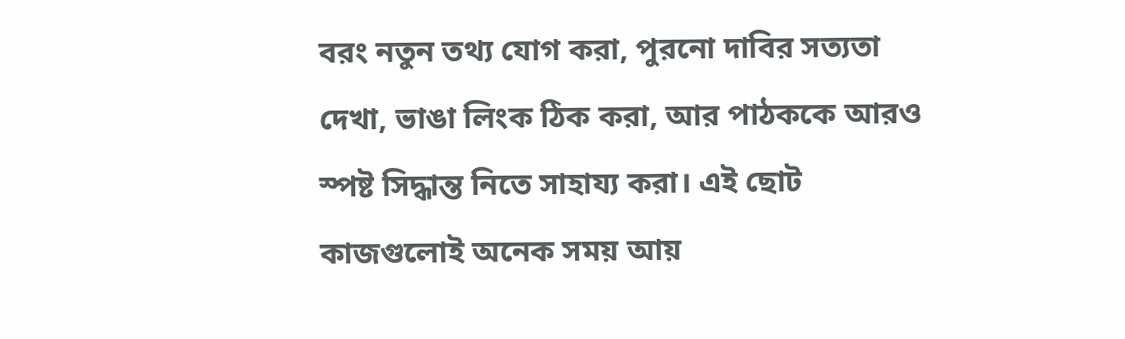বরং নতুন তথ্য যোগ করা, পুরনো দাবির সত্যতা দেখা, ভাঙা লিংক ঠিক করা, আর পাঠককে আরও স্পষ্ট সিদ্ধান্ত নিতে সাহায্য করা। এই ছোট কাজগুলোই অনেক সময় আয়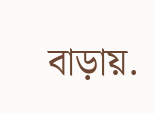বাড়ায়.